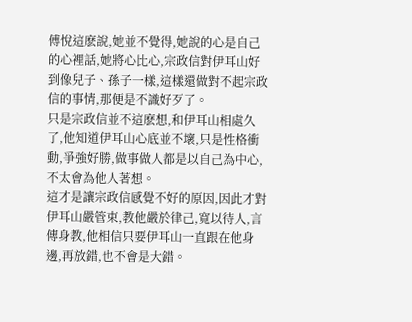傅悅這麽說,她並不覺得,她說的心是自己的心裡話,她將心比心,宗政信對伊耳山好到像兒子、孫子一樣,這樣還做對不起宗政信的事情,那便是不識好歹了。
只是宗政信並不這麽想,和伊耳山相處久了,他知道伊耳山心底並不壞,只是性格衝動,爭強好勝,做事做人都是以自己為中心,不太會為他人著想。
這才是讓宗政信感覺不好的原因,因此才對伊耳山嚴管束,教他嚴於律己,寬以待人,言傳身教,他相信只要伊耳山一直跟在他身邊,再放錯,也不會是大錯。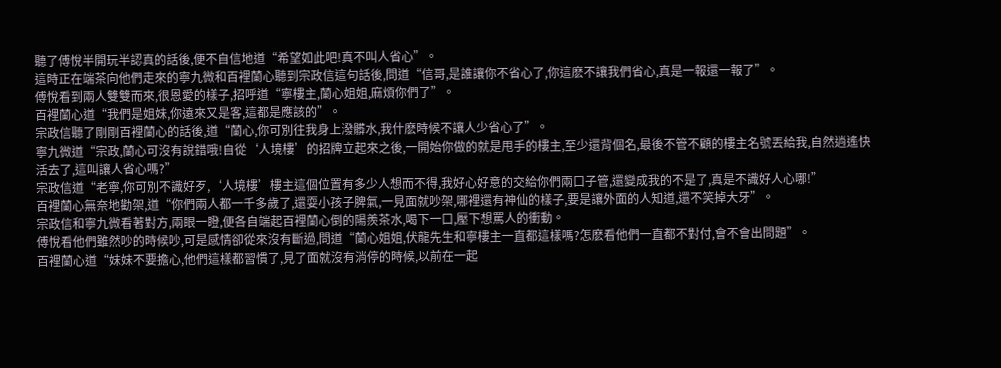聽了傅悅半開玩半認真的話後,便不自信地道“希望如此吧!真不叫人省心”。
這時正在端茶向他們走來的寧九微和百裡蘭心聽到宗政信這句話後,問道“信哥,是誰讓你不省心了,你這麽不讓我們省心,真是一報還一報了”。
傅悅看到兩人雙雙而來,很恩愛的樣子,招呼道“寧樓主,蘭心姐姐,麻煩你們了”。
百裡蘭心道“我們是姐妹,你遠來又是客,這都是應該的”。
宗政信聽了剛剛百裡蘭心的話後,道“蘭心,你可別往我身上潑髒水,我什麽時候不讓人少省心了”。
寧九微道“宗政,蘭心可沒有說錯哦!自從‘人境樓’的招牌立起來之後,一開始你做的就是甩手的樓主,至少還背個名,最後不管不顧的樓主名號丟給我,自然逍遙快活去了,這叫讓人省心嗎?”
宗政信道“老寧,你可別不識好歹,‘人境樓’樓主這個位置有多少人想而不得,我好心好意的交給你們兩口子管,還變成我的不是了,真是不識好人心哪!”
百裡蘭心無奈地勸架,道“你們兩人都一千多歲了,還耍小孩子脾氣,一見面就吵架,哪裡還有神仙的樣子,要是讓外面的人知道,還不笑掉大牙”。
宗政信和寧九微看著對方,兩眼一瞪,便各自端起百裡蘭心倒的陽羨茶水,喝下一口,壓下想罵人的衝動。
傅悅看他們雖然吵的時候吵,可是感情卻從來沒有斷過,問道“蘭心姐姐,伏龍先生和寧樓主一直都這樣嗎?怎麽看他們一直都不對付,會不會出問題”。
百裡蘭心道“妹妹不要擔心,他們這樣都習慣了,見了面就沒有消停的時候,以前在一起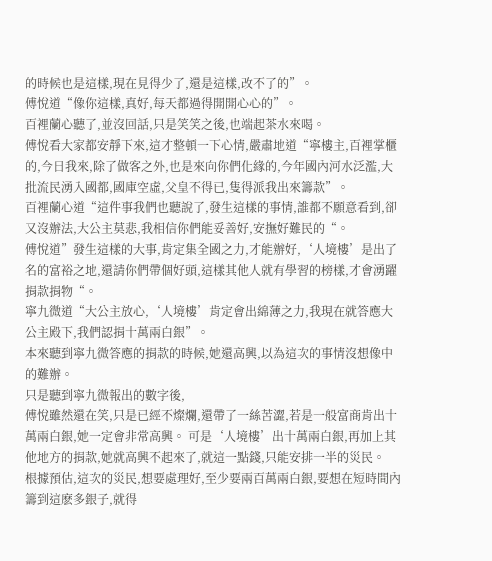的時候也是這樣,現在見得少了,還是這樣,改不了的”。
傅悅道“像你這樣,真好,每天都過得開開心心的”。
百裡蘭心聽了,並沒回話,只是笑笑之後,也端起茶水來喝。
傅悅看大家都安靜下來,這才整頓一下心情,嚴肅地道“寧樓主,百裡掌櫃的,今日我來,除了做客之外,也是來向你們化緣的,今年國內河水泛濫,大批流民湧入國都,國庫空虛,父皇不得已,隻得派我出來籌款”。
百裡蘭心道“這件事我們也聽說了,發生這樣的事情,誰都不願意看到,卻又沒辦法,大公主莫悲,我相信你們能妥善好,安撫好難民的“。
傅悅道”發生這樣的大事,肯定集全國之力,才能辦好,‘人境樓’是出了名的富裕之地,還請你們帶個好頭,這樣其他人就有學習的榜樣,才會湧躍捐款捐物“。
寧九微道“大公主放心,‘人境樓’肯定會出綿薄之力,我現在就答應大公主殿下,我們認捐十萬兩白銀”。
本來聽到寧九微答應的捐款的時候,她還高興,以為這次的事情沒想像中的難辦。
只是聽到寧九微報出的數字後,
傅悅雖然還在笑,只是已經不燦爛,還帶了一絲苦澀,若是一般富商肯出十萬兩白銀,她一定會非常高興。 可是‘人境樓’出十萬兩白銀,再加上其他地方的捐款,她就高興不起來了,就這一點錢,只能安排一半的災民。
根據預估,這次的災民,想要處理好,至少要兩百萬兩白銀,要想在短時間內籌到這麽多銀子,就得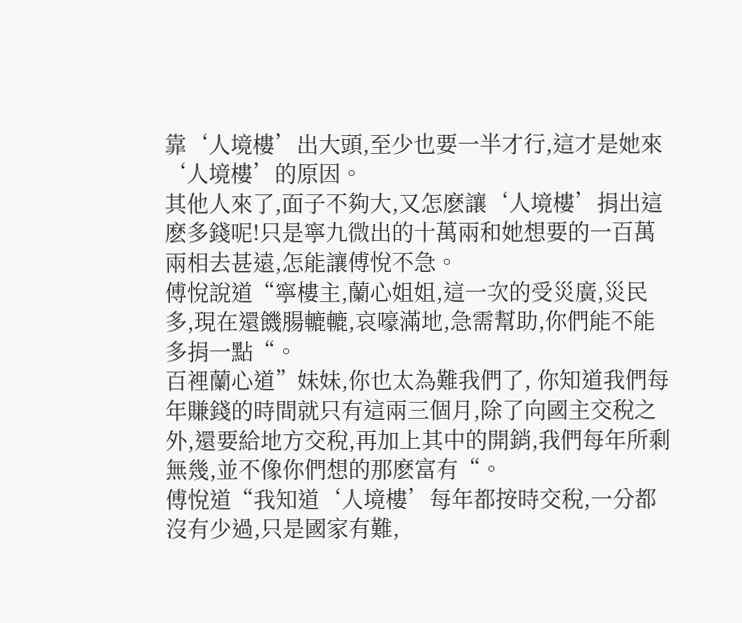靠‘人境樓’出大頭,至少也要一半才行,這才是她來‘人境樓’的原因。
其他人來了,面子不夠大,又怎麽讓‘人境樓’捐出這麽多錢呢!只是寧九微出的十萬兩和她想要的一百萬兩相去甚遠,怎能讓傅悅不急。
傅悅說道“寧樓主,蘭心姐姐,這一次的受災廣,災民多,現在還饑腸轆轆,哀嚎滿地,急需幫助,你們能不能多捐一點“。
百裡蘭心道”妹妹,你也太為難我們了, 你知道我們每年賺錢的時間就只有這兩三個月,除了向國主交稅之外,還要給地方交稅,再加上其中的開銷,我們每年所剩無幾,並不像你們想的那麽富有“。
傅悅道“我知道‘人境樓’每年都按時交稅,一分都沒有少過,只是國家有難,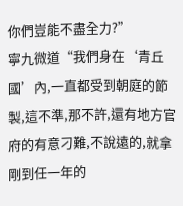你們豈能不盡全力?”
寧九微道“我們身在‘青丘國’內,一直都受到朝庭的節製,這不準,那不許,還有地方官府的有意刁難,不說遠的,就拿剛到任一年的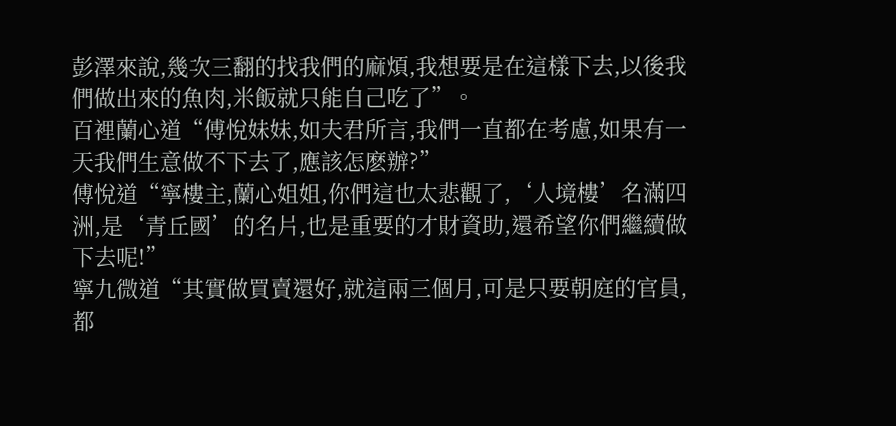彭澤來說,幾次三翻的找我們的麻煩,我想要是在這樣下去,以後我們做出來的魚肉,米飯就只能自己吃了”。
百裡蘭心道“傅悅妹妹,如夫君所言,我們一直都在考慮,如果有一天我們生意做不下去了,應該怎麽辦?”
傅悅道“寧樓主,蘭心姐姐,你們這也太悲觀了,‘人境樓’名滿四洲,是‘青丘國’的名片,也是重要的才財資助,還希望你們繼續做下去呢!”
寧九微道“其實做買賣還好,就這兩三個月,可是只要朝庭的官員,都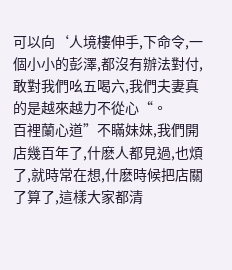可以向‘人境樓伸手,下命令,一個小小的彭澤,都沒有辦法對付,敢對我們吆五喝六,我們夫妻真的是越來越力不從心“。
百裡蘭心道”不瞞妹妹,我們開店幾百年了,什麽人都見過,也煩了,就時常在想,什麽時候把店關了算了,這樣大家都清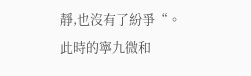靜,也沒有了紛爭“。
此時的寧九微和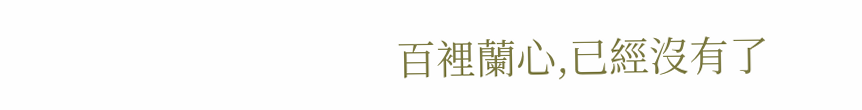百裡蘭心,已經沒有了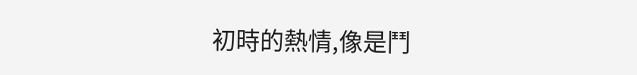初時的熱情,像是鬥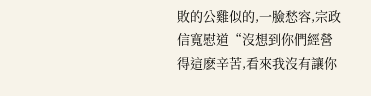敗的公雞似的,一臉愁容,宗政信寬慰道“沒想到你們經營得這麽辛苦,看來我沒有讓你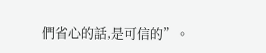們省心的話,是可信的”。